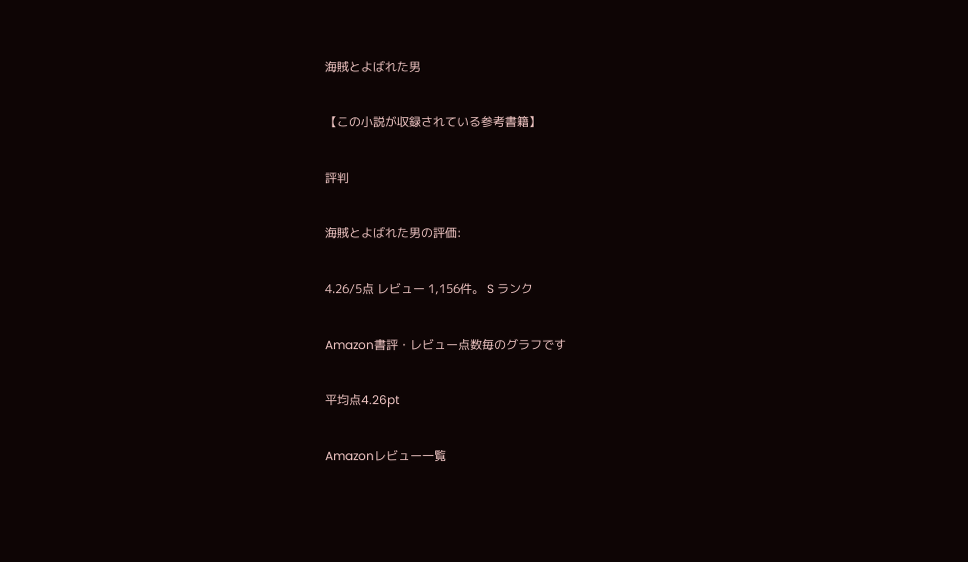海賊とよばれた男

【この小説が収録されている参考書籍】

評判

海賊とよばれた男の評価:

4.26/5点 レビュー 1,156件。 S ランク

Amazon書評・レビュー点数毎のグラフです

平均点4.26pt

Amazonレビュー一覧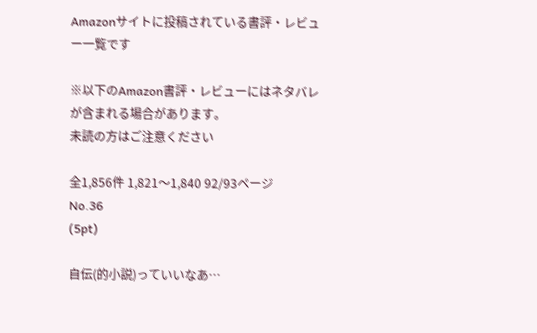Amazonサイトに投稿されている書評・レビュー一覧です

※以下のAmazon書評・レビューにはネタバレが含まれる場合があります。
未読の方はご注意ください

全1,856件 1,821〜1,840 92/93ページ
No.36
(5pt)

自伝(的小説)っていいなあ…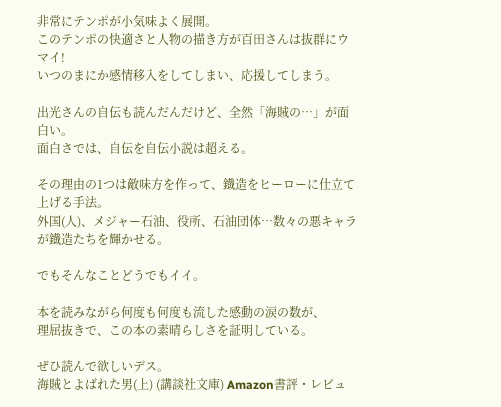非常にテンポが小気味よく展開。
このテンポの快適さと人物の描き方が百田さんは抜群にウマイ!
いつのまにか感情移入をしてしまい、応援してしまう。

出光さんの自伝も読んだんだけど、全然「海賊の…」が面白い。
面白さでは、自伝を自伝小説は超える。

その理由の1つは敵味方を作って、鐡造をヒーローに仕立て上げる手法。
外国(人)、メジャー石油、役所、石油団体…数々の悪キャラが鐡造たちを輝かせる。

でもそんなことどうでもイイ。

本を読みながら何度も何度も流した感動の涙の数が、
理屈抜きで、この本の素晴らしさを証明している。

ぜひ読んで欲しいデス。
海賊とよばれた男(上) (講談社文庫) Amazon書評・レビュ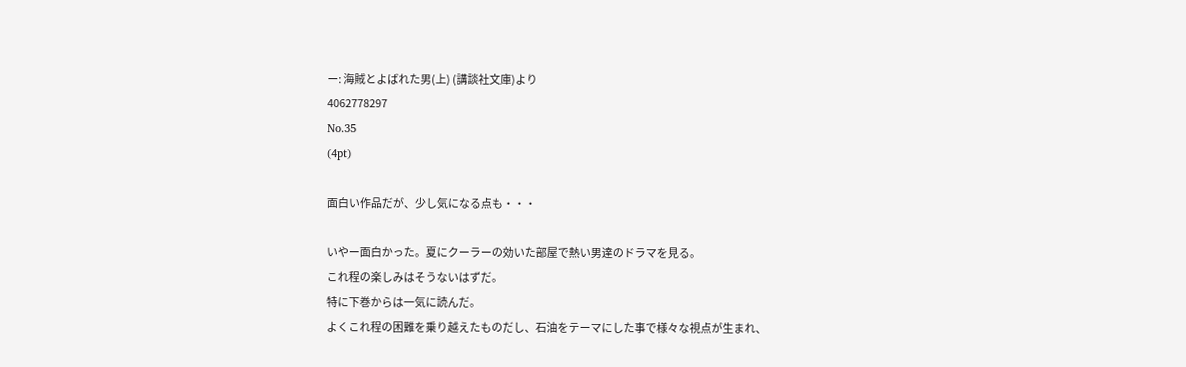ー: 海賊とよばれた男(上) (講談社文庫)より
4062778297
No.35
(4pt)

面白い作品だが、少し気になる点も・・・

いやー面白かった。夏にクーラーの効いた部屋で熱い男達のドラマを見る。
これ程の楽しみはそうないはずだ。
特に下巻からは一気に読んだ。
よくこれ程の困難を乗り越えたものだし、石油をテーマにした事で様々な視点が生まれ、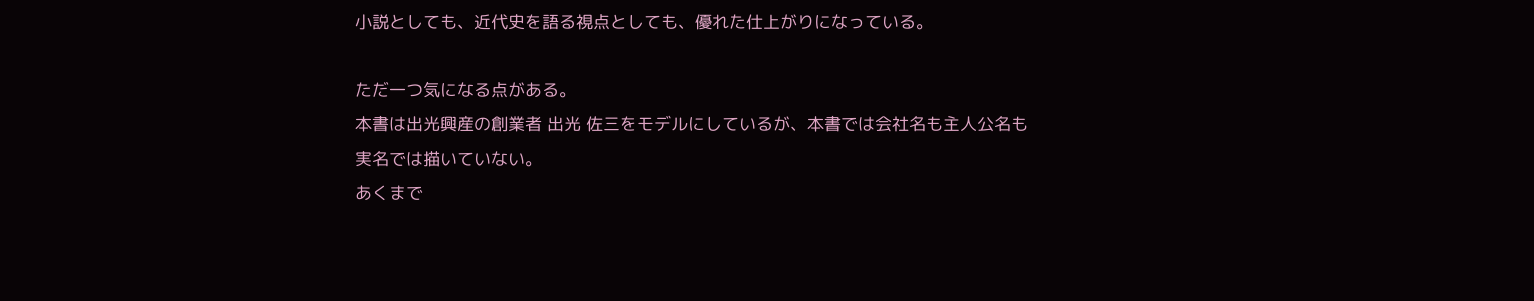小説としても、近代史を語る視点としても、優れた仕上がりになっている。

ただ一つ気になる点がある。
本書は出光興産の創業者 出光 佐三をモデルにしているが、本書では会社名も主人公名も実名では描いていない。
あくまで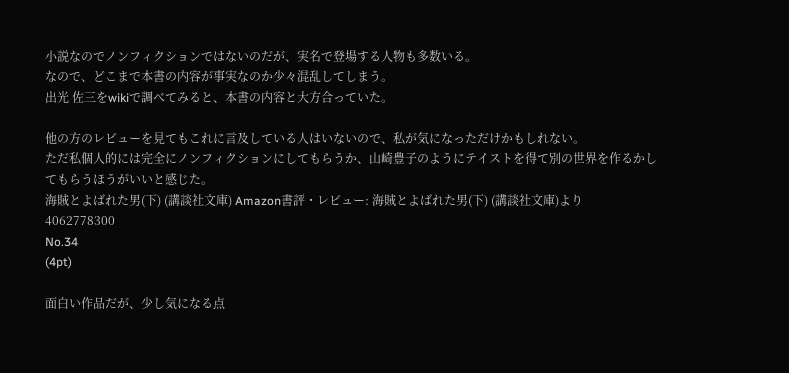小説なのでノンフィクションではないのだが、実名で登場する人物も多数いる。
なので、どこまで本書の内容が事実なのか少々混乱してしまう。
出光 佐三をwikiで調べてみると、本書の内容と大方合っていた。

他の方のレビューを見てもこれに言及している人はいないので、私が気になっただけかもしれない。
ただ私個人的には完全にノンフィクションにしてもらうか、山崎豊子のようにテイストを得て別の世界を作るかしてもらうほうがいいと感じた。
海賊とよばれた男(下) (講談社文庫) Amazon書評・レビュー: 海賊とよばれた男(下) (講談社文庫)より
4062778300
No.34
(4pt)

面白い作品だが、少し気になる点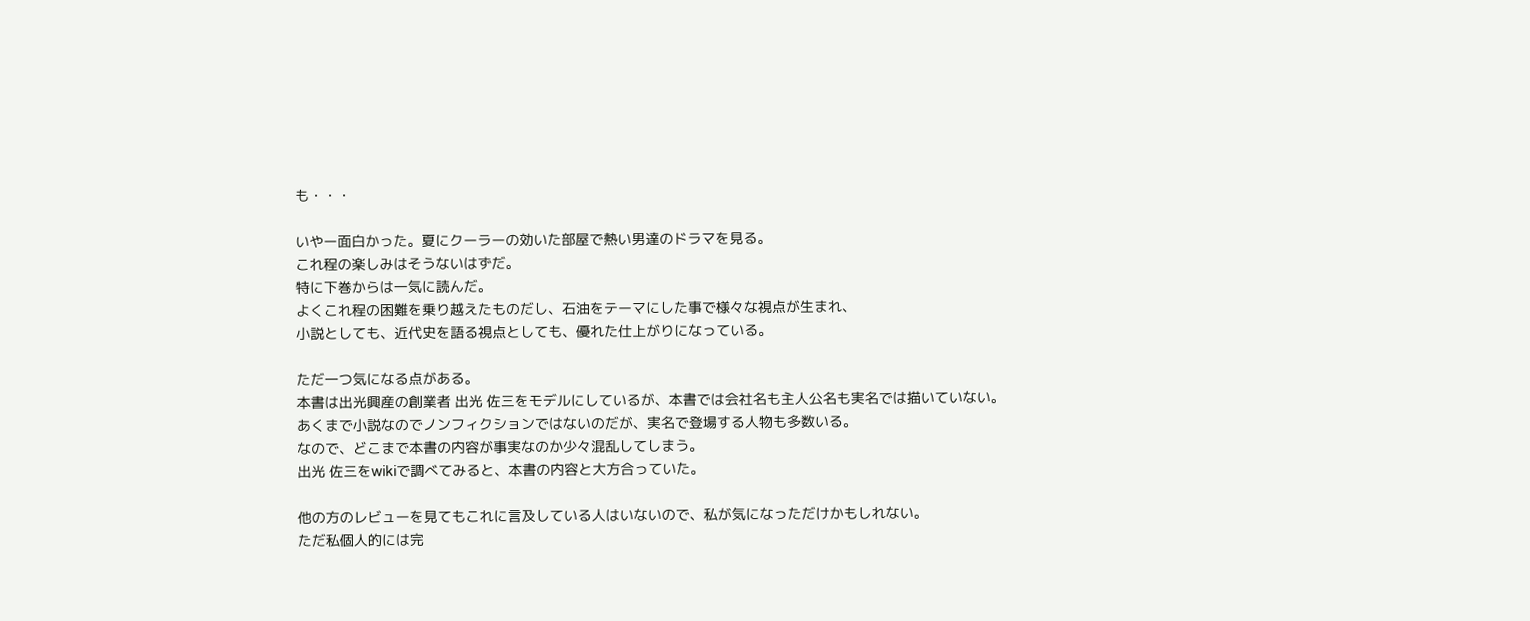も・・・

いやー面白かった。夏にクーラーの効いた部屋で熱い男達のドラマを見る。
これ程の楽しみはそうないはずだ。
特に下巻からは一気に読んだ。
よくこれ程の困難を乗り越えたものだし、石油をテーマにした事で様々な視点が生まれ、
小説としても、近代史を語る視点としても、優れた仕上がりになっている。

ただ一つ気になる点がある。
本書は出光興産の創業者 出光 佐三をモデルにしているが、本書では会社名も主人公名も実名では描いていない。
あくまで小説なのでノンフィクションではないのだが、実名で登場する人物も多数いる。
なので、どこまで本書の内容が事実なのか少々混乱してしまう。
出光 佐三をwikiで調べてみると、本書の内容と大方合っていた。

他の方のレビューを見てもこれに言及している人はいないので、私が気になっただけかもしれない。
ただ私個人的には完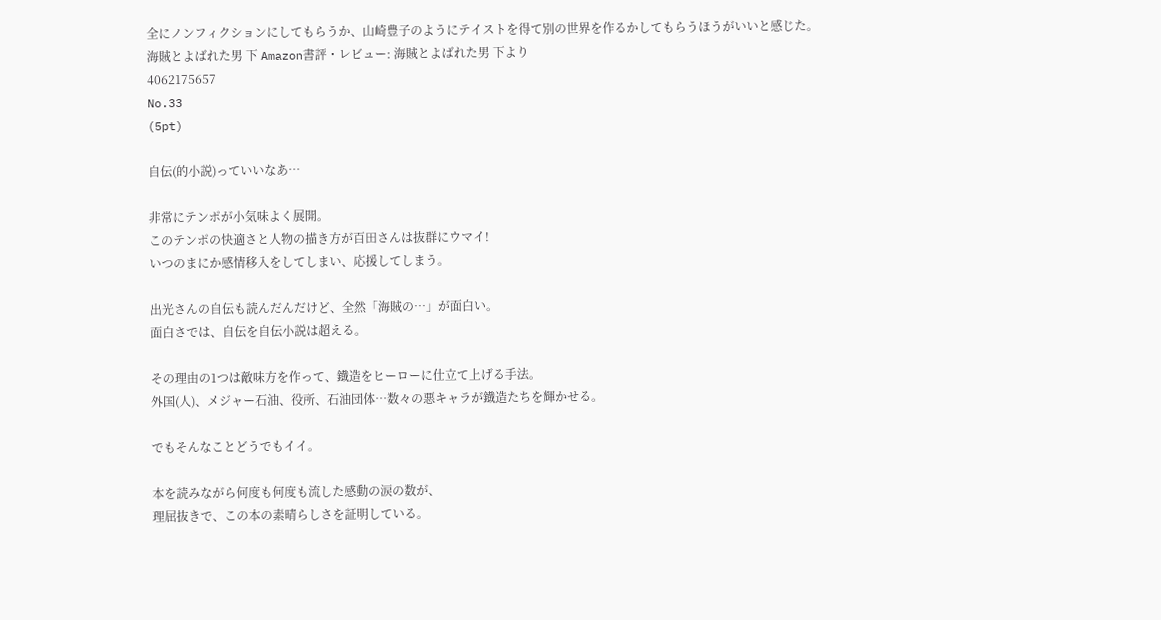全にノンフィクションにしてもらうか、山崎豊子のようにテイストを得て別の世界を作るかしてもらうほうがいいと感じた。
海賊とよばれた男 下 Amazon書評・レビュー: 海賊とよばれた男 下より
4062175657
No.33
(5pt)

自伝(的小説)っていいなあ…

非常にテンポが小気味よく展開。
このテンポの快適さと人物の描き方が百田さんは抜群にウマイ!
いつのまにか感情移入をしてしまい、応援してしまう。

出光さんの自伝も読んだんだけど、全然「海賊の…」が面白い。
面白さでは、自伝を自伝小説は超える。

その理由の1つは敵味方を作って、鐡造をヒーローに仕立て上げる手法。
外国(人)、メジャー石油、役所、石油団体…数々の悪キャラが鐡造たちを輝かせる。

でもそんなことどうでもイイ。

本を読みながら何度も何度も流した感動の涙の数が、
理屈抜きで、この本の素晴らしさを証明している。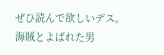ぜひ読んで欲しいデス。
海賊とよばれた男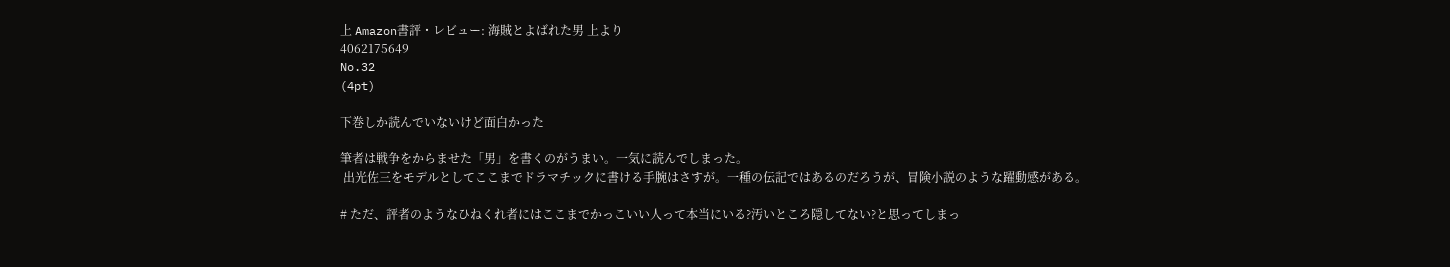上 Amazon書評・レビュー: 海賊とよばれた男 上より
4062175649
No.32
(4pt)

下巻しか読んでいないけど面白かった

筆者は戦争をからませた「男」を書くのがうまい。一気に読んでしまった。
 出光佐三をモデルとしてここまでドラマチックに書ける手腕はさすが。一種の伝記ではあるのだろうが、冒険小説のような躍動感がある。

# ただ、評者のようなひねくれ者にはここまでかっこいい人って本当にいる?汚いところ隠してない?と思ってしまっ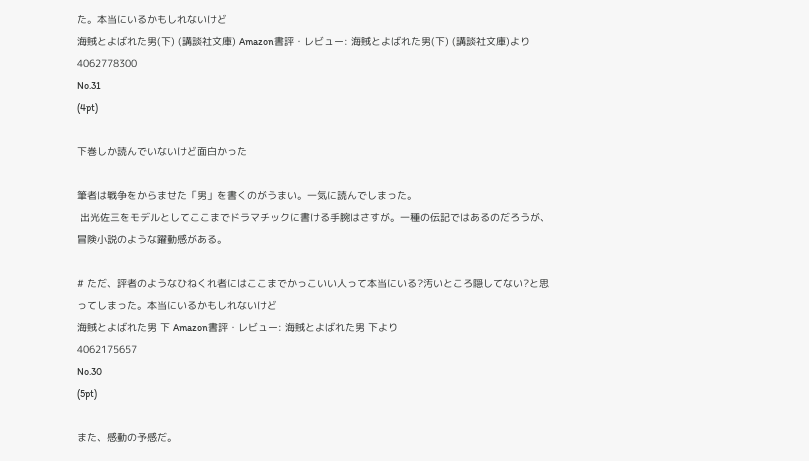た。本当にいるかもしれないけど
海賊とよばれた男(下) (講談社文庫) Amazon書評・レビュー: 海賊とよばれた男(下) (講談社文庫)より
4062778300
No.31
(4pt)

下巻しか読んでいないけど面白かった

筆者は戦争をからませた「男」を書くのがうまい。一気に読んでしまった。
 出光佐三をモデルとしてここまでドラマチックに書ける手腕はさすが。一種の伝記ではあるのだろうが、冒険小説のような躍動感がある。

# ただ、評者のようなひねくれ者にはここまでかっこいい人って本当にいる?汚いところ隠してない?と思ってしまった。本当にいるかもしれないけど
海賊とよばれた男 下 Amazon書評・レビュー: 海賊とよばれた男 下より
4062175657
No.30
(5pt)

また、感動の予感だ。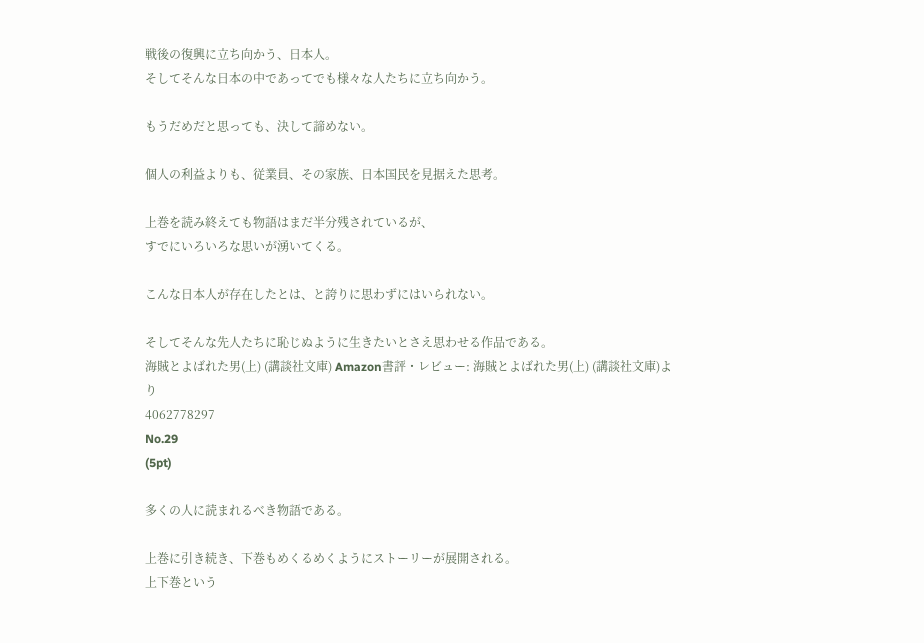戦後の復興に立ち向かう、日本人。
そしてそんな日本の中であってでも様々な人たちに立ち向かう。

もうだめだと思っても、決して諦めない。

個人の利益よりも、従業員、その家族、日本国民を見据えた思考。

上巻を読み終えても物語はまだ半分残されているが、
すでにいろいろな思いが湧いてくる。

こんな日本人が存在したとは、と誇りに思わずにはいられない。

そしてそんな先人たちに恥じぬように生きたいとさえ思わせる作品である。
海賊とよばれた男(上) (講談社文庫) Amazon書評・レビュー: 海賊とよばれた男(上) (講談社文庫)より
4062778297
No.29
(5pt)

多くの人に読まれるべき物語である。

上巻に引き続き、下巻もめくるめくようにストーリーが展開される。
上下巻という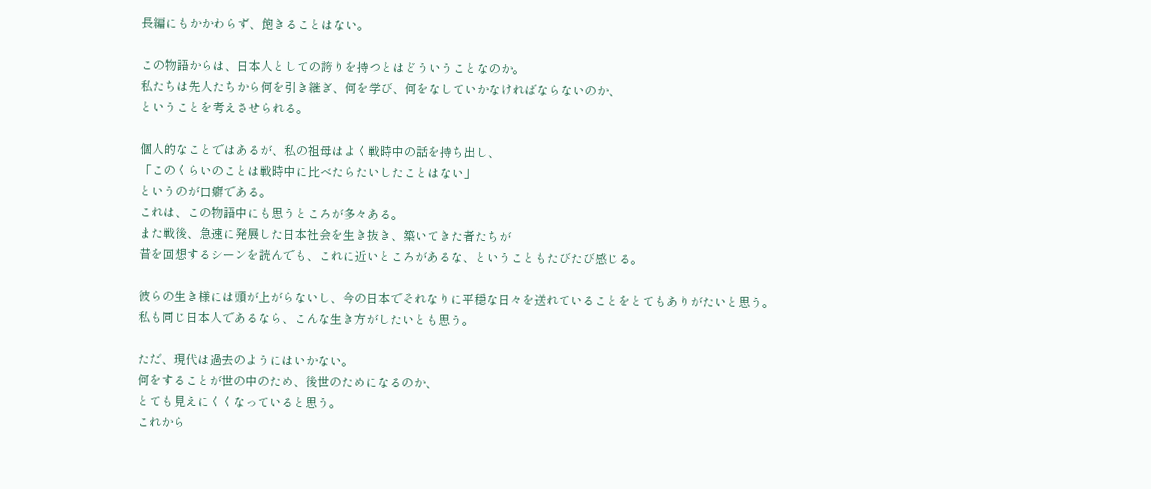長編にもかかわらず、飽きることはない。

この物語からは、日本人としての誇りを持つとはどういうことなのか。
私たちは先人たちから何を引き継ぎ、何を学び、何をなしていかなければならないのか、
ということを考えさせられる。

個人的なことではあるが、私の祖母はよく戦時中の話を持ち出し、
「このくらいのことは戦時中に比べたらたいしたことはない」
というのが口癖である。
これは、この物語中にも思うところが多々ある。
また戦後、急速に発展した日本社会を生き抜き、築いてきた者たちが
昔を回想するシーンを読んでも、これに近いところがあるな、ということもたびたび感じる。

彼らの生き様には頭が上がらないし、今の日本でそれなりに平穏な日々を送れていることをとてもありがたいと思う。
私も同じ日本人であるなら、こんな生き方がしたいとも思う。

ただ、現代は過去のようにはいかない。
何をすることが世の中のため、後世のためになるのか、
とても見えにくくなっていると思う。
これから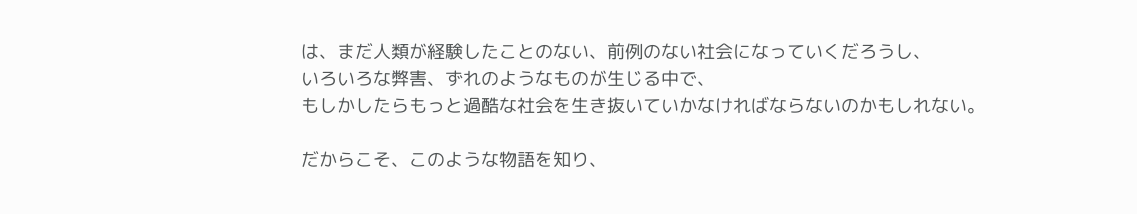は、まだ人類が経験したことのない、前例のない社会になっていくだろうし、
いろいろな弊害、ずれのようなものが生じる中で、
もしかしたらもっと過酷な社会を生き抜いていかなければならないのかもしれない。

だからこそ、このような物語を知り、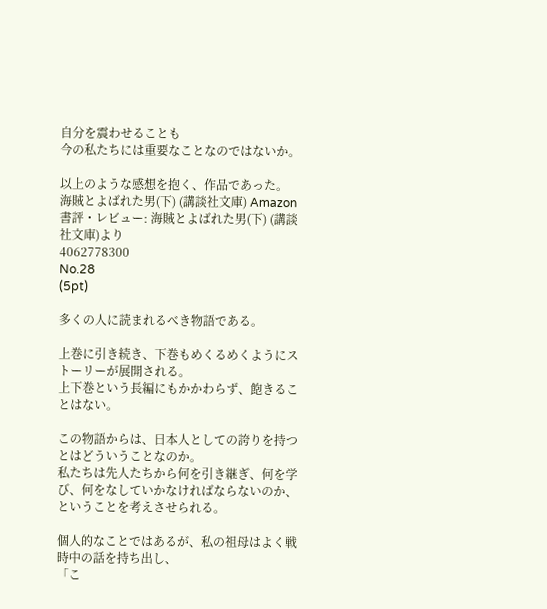自分を震わせることも
今の私たちには重要なことなのではないか。

以上のような感想を抱く、作品であった。
海賊とよばれた男(下) (講談社文庫) Amazon書評・レビュー: 海賊とよばれた男(下) (講談社文庫)より
4062778300
No.28
(5pt)

多くの人に読まれるべき物語である。

上巻に引き続き、下巻もめくるめくようにストーリーが展開される。
上下巻という長編にもかかわらず、飽きることはない。

この物語からは、日本人としての誇りを持つとはどういうことなのか。
私たちは先人たちから何を引き継ぎ、何を学び、何をなしていかなければならないのか、
ということを考えさせられる。

個人的なことではあるが、私の祖母はよく戦時中の話を持ち出し、
「こ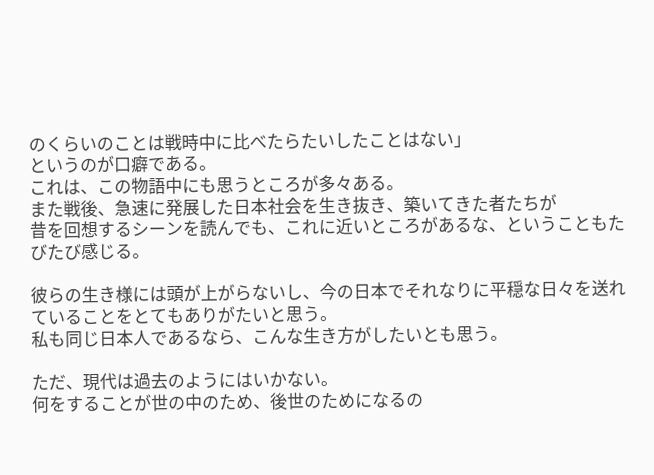のくらいのことは戦時中に比べたらたいしたことはない」
というのが口癖である。
これは、この物語中にも思うところが多々ある。
また戦後、急速に発展した日本社会を生き抜き、築いてきた者たちが
昔を回想するシーンを読んでも、これに近いところがあるな、ということもたびたび感じる。

彼らの生き様には頭が上がらないし、今の日本でそれなりに平穏な日々を送れていることをとてもありがたいと思う。
私も同じ日本人であるなら、こんな生き方がしたいとも思う。

ただ、現代は過去のようにはいかない。
何をすることが世の中のため、後世のためになるの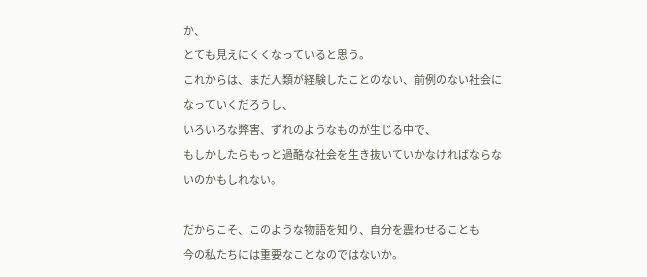か、
とても見えにくくなっていると思う。
これからは、まだ人類が経験したことのない、前例のない社会になっていくだろうし、
いろいろな弊害、ずれのようなものが生じる中で、
もしかしたらもっと過酷な社会を生き抜いていかなければならないのかもしれない。

だからこそ、このような物語を知り、自分を震わせることも
今の私たちには重要なことなのではないか。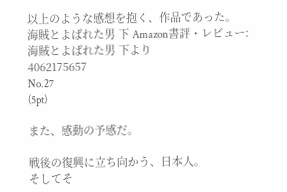以上のような感想を抱く、作品であった。
海賊とよばれた男 下 Amazon書評・レビュー: 海賊とよばれた男 下より
4062175657
No.27
(5pt)

また、感動の予感だ。

戦後の復興に立ち向かう、日本人。
そしてそ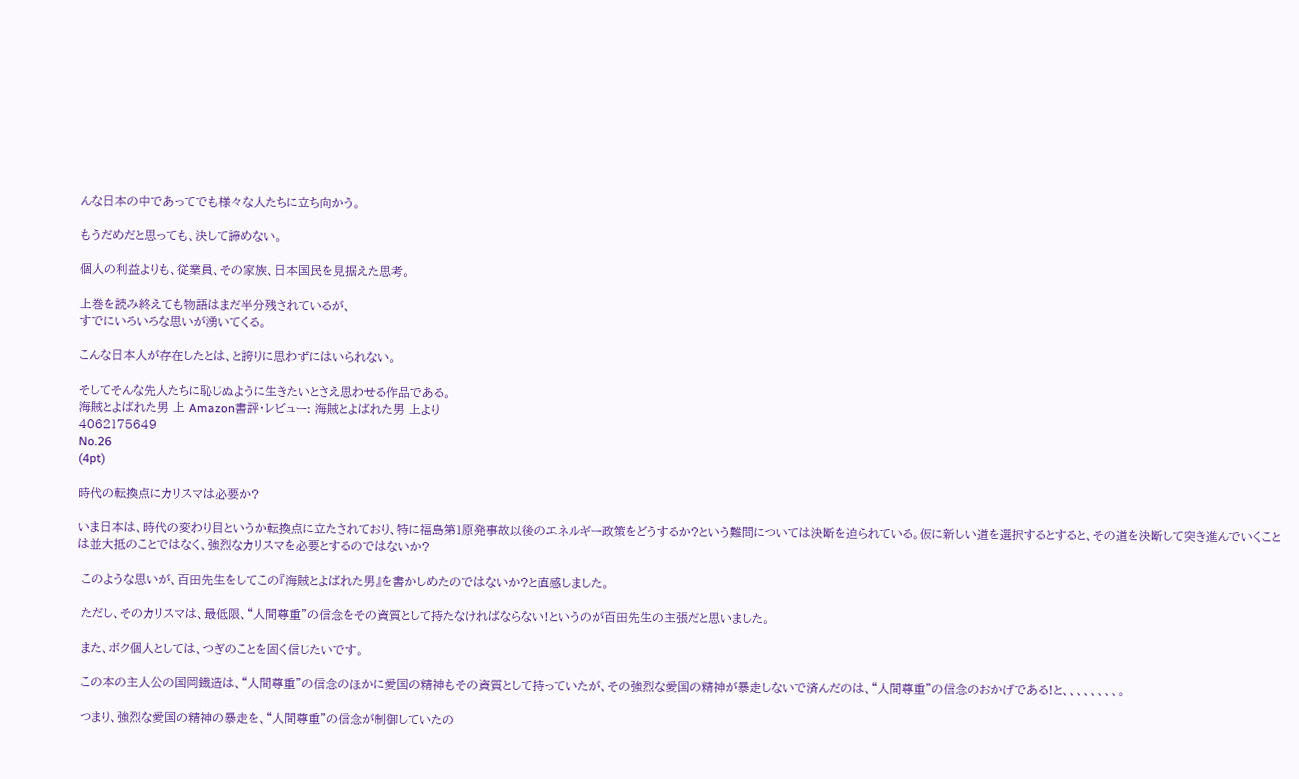んな日本の中であってでも様々な人たちに立ち向かう。

もうだめだと思っても、決して諦めない。

個人の利益よりも、従業員、その家族、日本国民を見据えた思考。

上巻を読み終えても物語はまだ半分残されているが、
すでにいろいろな思いが湧いてくる。

こんな日本人が存在したとは、と誇りに思わずにはいられない。

そしてそんな先人たちに恥じぬように生きたいとさえ思わせる作品である。
海賊とよばれた男 上 Amazon書評・レビュー: 海賊とよばれた男 上より
4062175649
No.26
(4pt)

時代の転換点にカリスマは必要か?

いま日本は、時代の変わり目というか転換点に立たされており、特に福島第1原発事故以後のエネルギー政策をどうするか?という難問については決断を迫られている。仮に新しい道を選択するとすると、その道を決断して突き進んでいくことは並大抵のことではなく、強烈なカリスマを必要とするのではないか?

 このような思いが、百田先生をしてこの『海賊とよばれた男』を書かしめたのではないか?と直感しました。

 ただし、そのカリスマは、最低限、“人間尊重”の信念をその資質として持たなければならない!というのが百田先生の主張だと思いました。

 また、ボク個人としては、つぎのことを固く信じたいです。

 この本の主人公の国岡鐡造は、“人間尊重”の信念のほかに愛国の精神もその資質として持っていたが、その強烈な愛国の精神が暴走しないで済んだのは、“人間尊重”の信念のおかげである!と、、、、、、、、。

 つまり、強烈な愛国の精神の暴走を、“人間尊重”の信念が制御していたの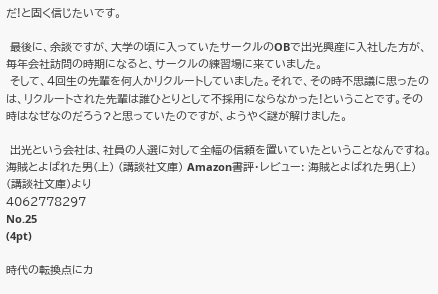だ!と固く信じたいです。

 最後に、余談ですが、大学の頃に入っていたサークルのOBで出光興産に入社した方が、毎年会社訪問の時期になると、サークルの練習場に来ていました。
 そして、4回生の先輩を何人かリクルートしていました。それで、その時不思議に思ったのは、リクルートされた先輩は誰ひとりとして不採用にならなかった!ということです。その時はなぜなのだろう?と思っていたのですが、ようやく謎が解けました。

 出光という会社は、社員の人選に対して全幅の信頼を置いていたということなんですね。
海賊とよばれた男(上) (講談社文庫) Amazon書評・レビュー: 海賊とよばれた男(上) (講談社文庫)より
4062778297
No.25
(4pt)

時代の転換点にカ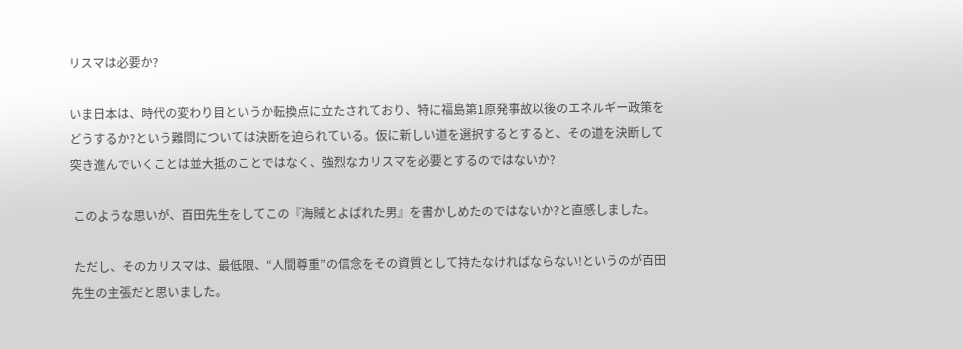リスマは必要か?

いま日本は、時代の変わり目というか転換点に立たされており、特に福島第1原発事故以後のエネルギー政策をどうするか?という難問については決断を迫られている。仮に新しい道を選択するとすると、その道を決断して突き進んでいくことは並大抵のことではなく、強烈なカリスマを必要とするのではないか?

 このような思いが、百田先生をしてこの『海賊とよばれた男』を書かしめたのではないか?と直感しました。

 ただし、そのカリスマは、最低限、“人間尊重”の信念をその資質として持たなければならない!というのが百田先生の主張だと思いました。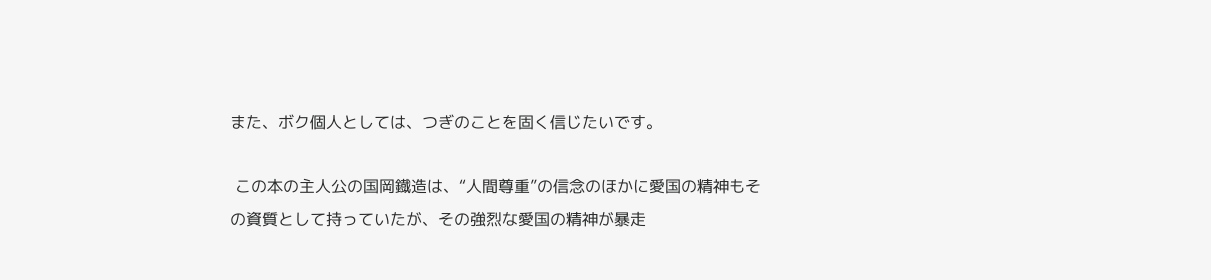また、ボク個人としては、つぎのことを固く信じたいです。

 この本の主人公の国岡鐡造は、“人間尊重”の信念のほかに愛国の精神もその資質として持っていたが、その強烈な愛国の精神が暴走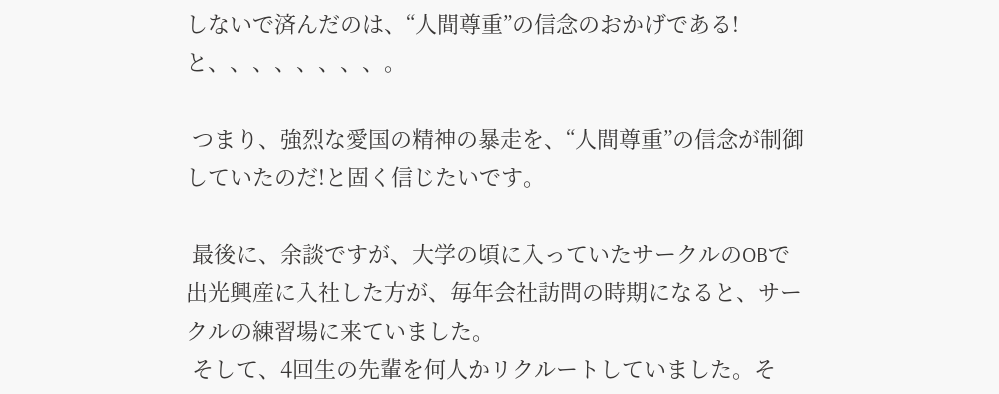しないで済んだのは、“人間尊重”の信念のおかげである!と、、、、、、、、。

 つまり、強烈な愛国の精神の暴走を、“人間尊重”の信念が制御していたのだ!と固く信じたいです。

 最後に、余談ですが、大学の頃に入っていたサークルのOBで出光興産に入社した方が、毎年会社訪問の時期になると、サークルの練習場に来ていました。
 そして、4回生の先輩を何人かリクルートしていました。そ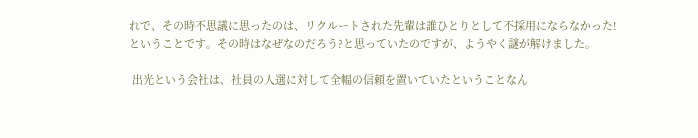れで、その時不思議に思ったのは、リクルートされた先輩は誰ひとりとして不採用にならなかった!ということです。その時はなぜなのだろう?と思っていたのですが、ようやく謎が解けました。

 出光という会社は、社員の人選に対して全幅の信頼を置いていたということなん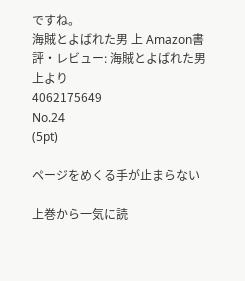ですね。
海賊とよばれた男 上 Amazon書評・レビュー: 海賊とよばれた男 上より
4062175649
No.24
(5pt)

ページをめくる手が止まらない

上巻から一気に読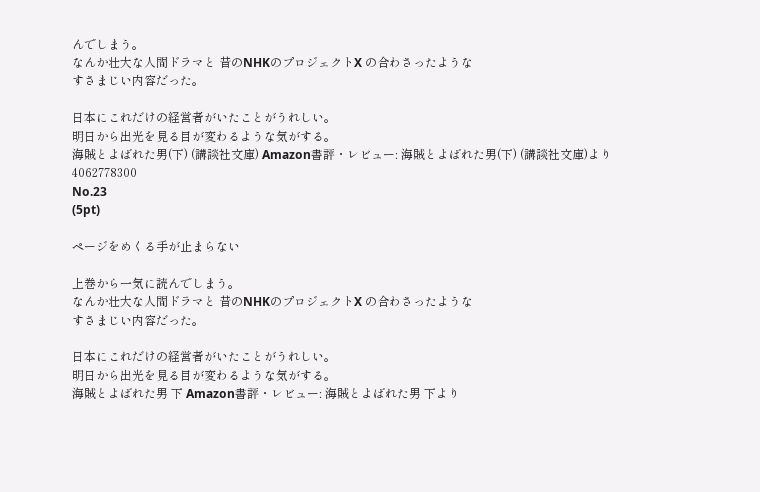んでしまう。
なんか壮大な人間ドラマと 昔のNHKのプロジェクトX の合わさったような
すさまじい内容だった。

日本にこれだけの経営者がいたことがうれしい。
明日から出光を見る目が変わるような気がする。
海賊とよばれた男(下) (講談社文庫) Amazon書評・レビュー: 海賊とよばれた男(下) (講談社文庫)より
4062778300
No.23
(5pt)

ページをめくる手が止まらない

上巻から一気に読んでしまう。
なんか壮大な人間ドラマと 昔のNHKのプロジェクトX の合わさったような
すさまじい内容だった。

日本にこれだけの経営者がいたことがうれしい。
明日から出光を見る目が変わるような気がする。
海賊とよばれた男 下 Amazon書評・レビュー: 海賊とよばれた男 下より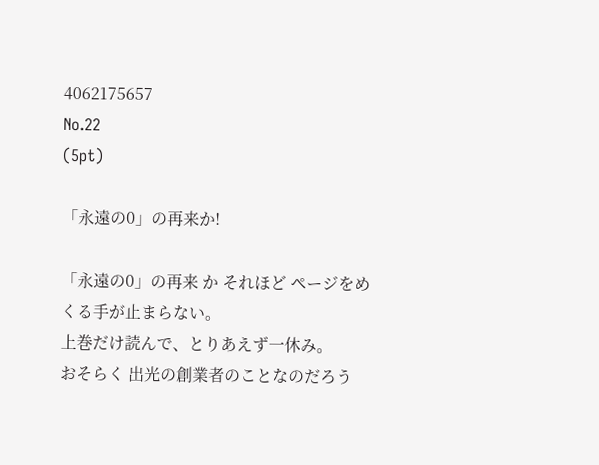4062175657
No.22
(5pt)

「永遠の0」の再来か!

「永遠の0」の再来 か それほど ページをめくる手が止まらない。
上巻だけ読んで、とりあえず一休み。
おそらく 出光の創業者のことなのだろう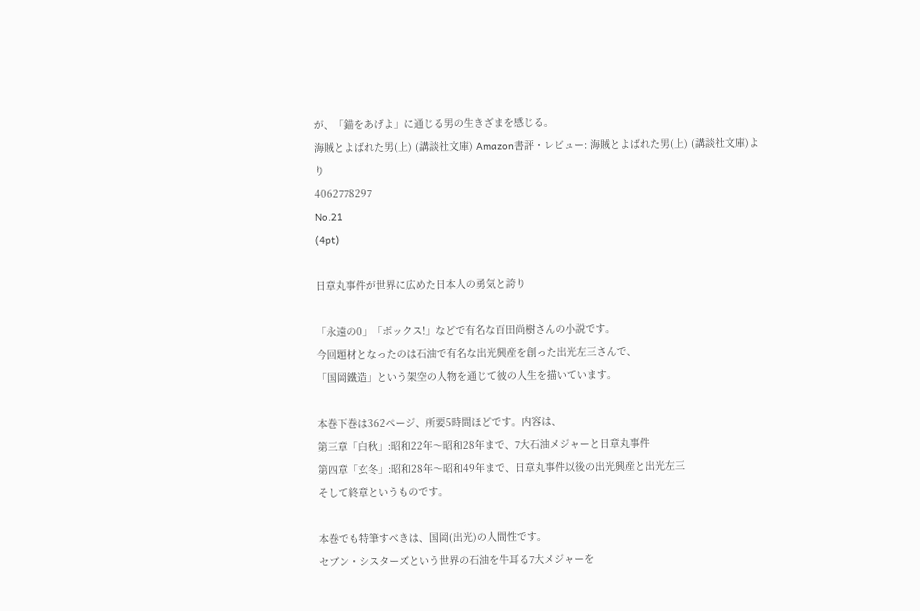が、「錨をあげよ」に通じる男の生きざまを感じる。
海賊とよばれた男(上) (講談社文庫) Amazon書評・レビュー: 海賊とよばれた男(上) (講談社文庫)より
4062778297
No.21
(4pt)

日章丸事件が世界に広めた日本人の勇気と誇り

「永遠の0」「ボックス!」などで有名な百田尚樹さんの小説です。
今回題材となったのは石油で有名な出光興産を創った出光左三さんで、
「国岡鐵造」という架空の人物を通じて彼の人生を描いています。

本巻下巻は362ページ、所要5時間ほどです。内容は、
第三章「白秋」:昭和22年〜昭和28年まで、7大石油メジャーと日章丸事件
第四章「玄冬」:昭和28年〜昭和49年まで、日章丸事件以後の出光興産と出光左三
そして終章というものです。

本巻でも特筆すべきは、国岡(出光)の人間性です。
セブン・シスターズという世界の石油を牛耳る7大メジャーを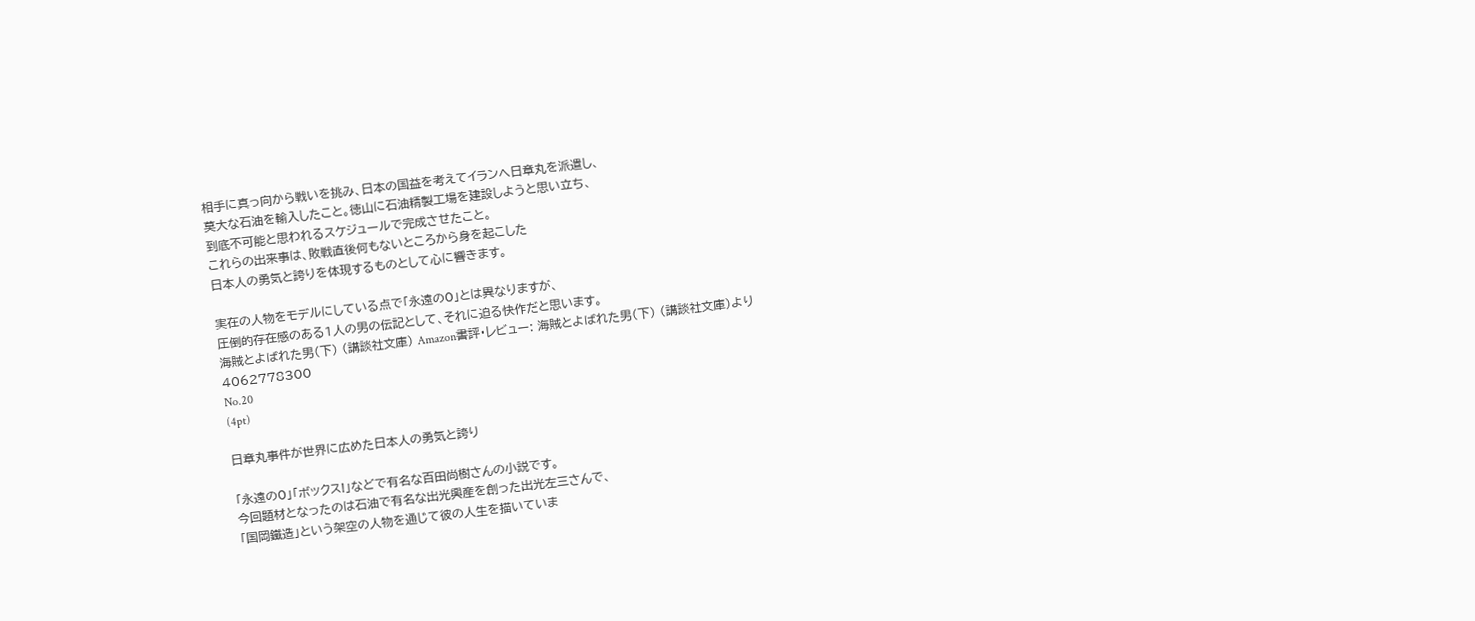相手に真っ向から戦いを挑み、日本の国益を考えてイランへ日章丸を派遣し、
莫大な石油を輸入したこと。徳山に石油精製工場を建設しようと思い立ち、
到底不可能と思われるスケジュールで完成させたこと。
これらの出来事は、敗戦直後何もないところから身を起こした
日本人の勇気と誇りを体現するものとして心に響きます。

実在の人物をモデルにしている点で「永遠の0」とは異なりますが、
圧倒的存在感のある1人の男の伝記として、それに迫る快作だと思います。
海賊とよばれた男(下) (講談社文庫) Amazon書評・レビュー: 海賊とよばれた男(下) (講談社文庫)より
4062778300
No.20
(4pt)

日章丸事件が世界に広めた日本人の勇気と誇り

「永遠の0」「ボックス!」などで有名な百田尚樹さんの小説です。
今回題材となったのは石油で有名な出光興産を創った出光左三さんで、
「国岡鐵造」という架空の人物を通じて彼の人生を描いていま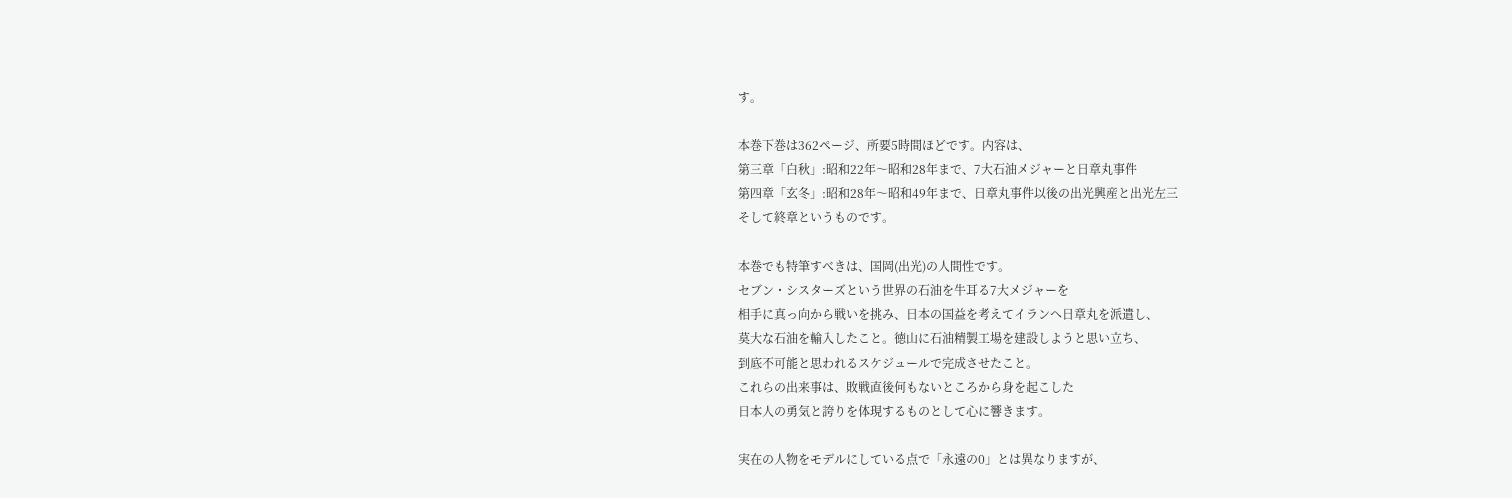す。

本巻下巻は362ページ、所要5時間ほどです。内容は、
第三章「白秋」:昭和22年〜昭和28年まで、7大石油メジャーと日章丸事件
第四章「玄冬」:昭和28年〜昭和49年まで、日章丸事件以後の出光興産と出光左三
そして終章というものです。

本巻でも特筆すべきは、国岡(出光)の人間性です。
セブン・シスターズという世界の石油を牛耳る7大メジャーを
相手に真っ向から戦いを挑み、日本の国益を考えてイランへ日章丸を派遣し、
莫大な石油を輸入したこと。徳山に石油精製工場を建設しようと思い立ち、
到底不可能と思われるスケジュールで完成させたこと。
これらの出来事は、敗戦直後何もないところから身を起こした
日本人の勇気と誇りを体現するものとして心に響きます。

実在の人物をモデルにしている点で「永遠の0」とは異なりますが、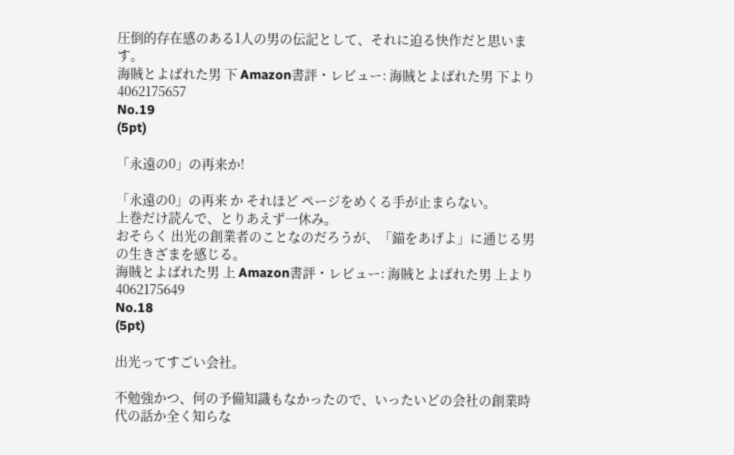圧倒的存在感のある1人の男の伝記として、それに迫る快作だと思います。
海賊とよばれた男 下 Amazon書評・レビュー: 海賊とよばれた男 下より
4062175657
No.19
(5pt)

「永遠の0」の再来か!

「永遠の0」の再来 か それほど ページをめくる手が止まらない。
上巻だけ読んで、とりあえず一休み。
おそらく 出光の創業者のことなのだろうが、「錨をあげよ」に通じる男の生きざまを感じる。
海賊とよばれた男 上 Amazon書評・レビュー: 海賊とよばれた男 上より
4062175649
No.18
(5pt)

出光ってすごい会社。

不勉強かつ、何の予備知識もなかったので、いったいどの会社の創業時代の話か全く知らな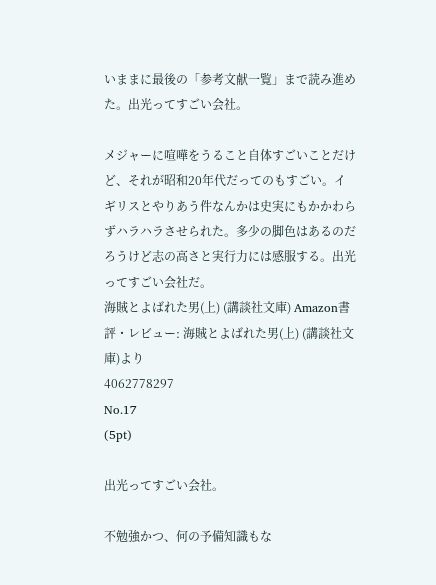いままに最後の「参考文献一覧」まで読み進めた。出光ってすごい会社。

メジャーに喧嘩をうること自体すごいことだけど、それが昭和20年代だってのもすごい。イギリスとやりあう件なんかは史実にもかかわらずハラハラさせられた。多少の脚色はあるのだろうけど志の高さと実行力には感服する。出光ってすごい会社だ。
海賊とよばれた男(上) (講談社文庫) Amazon書評・レビュー: 海賊とよばれた男(上) (講談社文庫)より
4062778297
No.17
(5pt)

出光ってすごい会社。

不勉強かつ、何の予備知識もな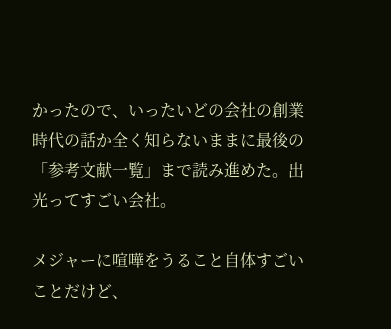かったので、いったいどの会社の創業時代の話か全く知らないままに最後の「参考文献一覧」まで読み進めた。出光ってすごい会社。

メジャーに喧嘩をうること自体すごいことだけど、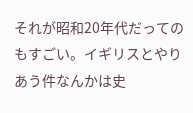それが昭和20年代だってのもすごい。イギリスとやりあう件なんかは史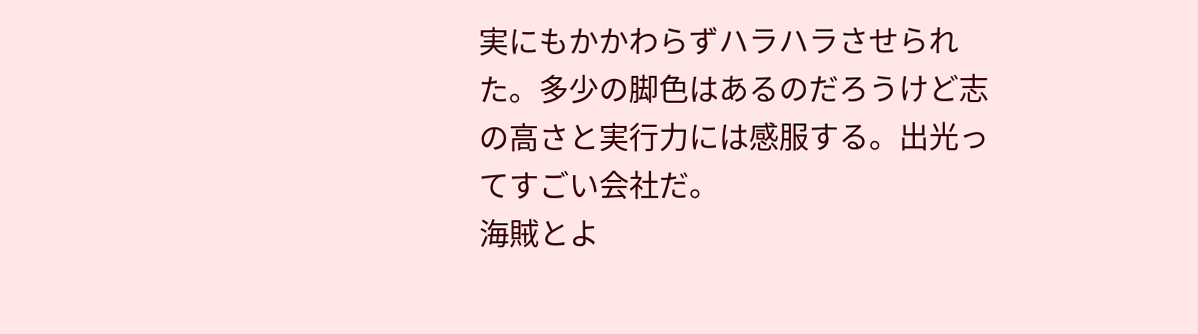実にもかかわらずハラハラさせられた。多少の脚色はあるのだろうけど志の高さと実行力には感服する。出光ってすごい会社だ。
海賊とよ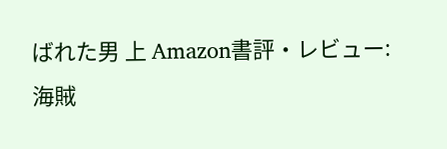ばれた男 上 Amazon書評・レビュー: 海賊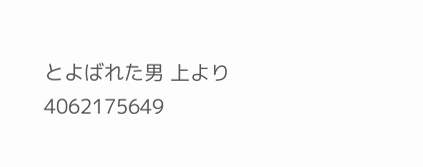とよばれた男 上より
4062175649